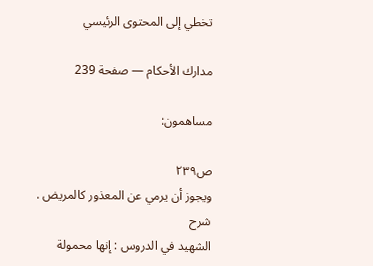تخطي إلى المحتوى الرئيسي

مدارك الأحكام — صفحة 239

مساهمون:

ص٢٣٩
ويجوز أن يرمي عن المعذور كالمريض .
شرح
الشهيد في الدروس : إنها محمولة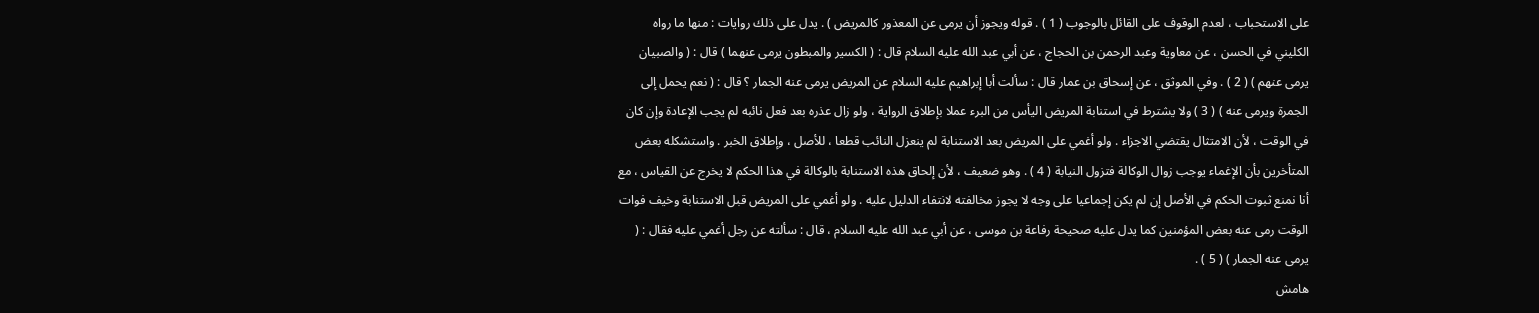على الاستحباب ، لعدم الوقوف على القائل بالوجوب ( 1 ) . قوله ويجوز أن يرمى عن المعذور كالمريض ) . يدل على ذلك روايات : منها ما رواه الكليني في الحسن ، عن معاوية وعبد الرحمن بن الحجاج ، عن أبي عبد الله عليه السلام قال : ( الكسير والمبطون يرمى عنهما ) قال : ( والصبيان يرمى عنهم ) ( 2 ) . وفي الموثق ، عن إسحاق بن عمار قال : سألت أبا إبراهيم عليه السلام عن المريض يرمى عنه الجمار ؟ قال : ( نعم يحمل إلى الجمرة ويرمى عنه ) ( 3 ) ولا يشترط في استنابة المريض اليأس من البرء عملا بإطلاق الرواية ، ولو زال عذره بعد فعل نائبه لم يجب الإعادة وإن كان في الوقت ، لأن الامتثال يقتضي الاجزاء . ولو أغمي على المريض بعد الاستنابة لم ينعزل النائب قطعا ، للأصل ، وإطلاق الخبر . واستشكله بعض المتأخرين بأن الإغماء يوجب زوال الوكالة فتزول النيابة ( 4 ) . وهو ضعيف ، لأن إلحاق هذه الاستنابة بالوكالة في هذا الحكم لا يخرج عن القياس ، مع أنا نمنع ثبوت الحكم في الأصل إن لم يكن إجماعيا على وجه لا يجوز مخالفته لانتفاء الدليل عليه . ولو أغمي على المريض قبل الاستنابة وخيف فوات الوقت رمى عنه بعض المؤمنين كما يدل عليه صحيحة رفاعة بن موسى ، عن أبي عبد الله عليه السلام ، قال : سألته عن رجل أغمي عليه فقال : ( يرمى عنه الجمار ) ( 5 ) .
هامش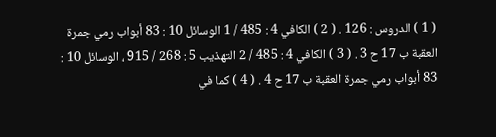( 1 ) الدروس : 126 . ( 2 ) الكافي 4 : 485 / 1 الوسائل 10 : 83 أبواب رمي جمرة العقبة ب 17 ح 3 . ( 3 ) الكافي 4 : 485 / 2 التهذيب 5 : 268 / 915 ، الوسائل 10 : 83 أبواب رمي جمرة العقبة ب 17 ح 4 . ( 4 ) كما في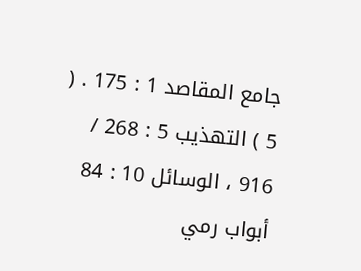جامع المقاصد 1 : 175 . ( 5 ) التهذيب 5 : 268 / 916 ، الوسائل 10 : 84 أبواب رمي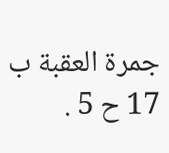جمرة العقبة ب 17 ح 5 .